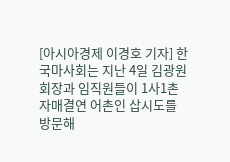[아시아경제 이경호 기자] 한국마사회는 지난 4일 김광원 회장과 임직원들이 1사1촌 자매결연 어촌인 삽시도를 방문해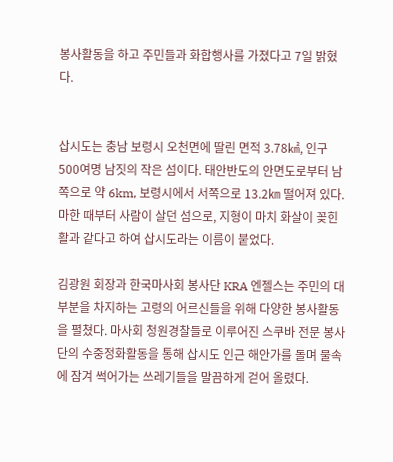봉사활동을 하고 주민들과 화합행사를 가졌다고 7일 밝혔다.


삽시도는 충남 보령시 오천면에 딸린 면적 3.78㎢, 인구 500여명 남짓의 작은 섬이다. 태안반도의 안면도로부터 남쪽으로 약 6km, 보령시에서 서쪽으로 13.2㎞ 떨어져 있다. 마한 때부터 사람이 살던 섬으로, 지형이 마치 화살이 꽂힌 활과 같다고 하여 삽시도라는 이름이 붙었다.

김광원 회장과 한국마사회 봉사단 KRA 엔젤스는 주민의 대부분을 차지하는 고령의 어르신들을 위해 다양한 봉사활동을 펼쳤다. 마사회 청원경찰들로 이루어진 스쿠바 전문 봉사단의 수중정화활동을 통해 삽시도 인근 해안가를 돌며 물속에 잠겨 썩어가는 쓰레기들을 말끔하게 걷어 올렸다.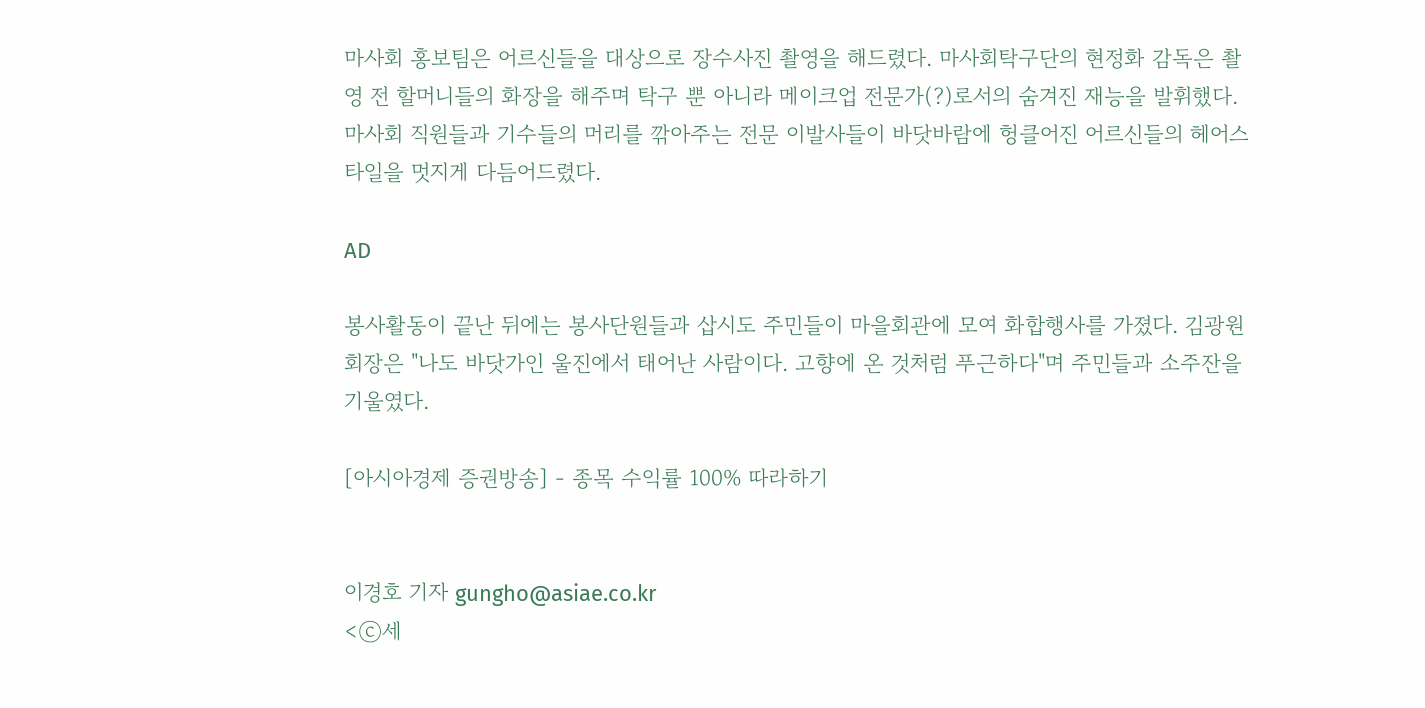마사회 홍보팀은 어르신들을 대상으로 장수사진 촬영을 해드렸다. 마사회탁구단의 현정화 감독은 촬영 전 할머니들의 화장을 해주며 탁구 뿐 아니라 메이크업 전문가(?)로서의 숨겨진 재능을 발휘했다. 마사회 직원들과 기수들의 머리를 깎아주는 전문 이발사들이 바닷바람에 헝클어진 어르신들의 헤어스타일을 멋지게 다듬어드렸다.

AD

봉사활동이 끝난 뒤에는 봉사단원들과 삽시도 주민들이 마을회관에 모여 화합행사를 가졌다. 김광원 회장은 "나도 바닷가인 울진에서 태어난 사람이다. 고향에 온 것처럼 푸근하다"며 주민들과 소주잔을 기울였다.

[아시아경제 증권방송] - 종목 수익률 100% 따라하기


이경호 기자 gungho@asiae.co.kr
<ⓒ세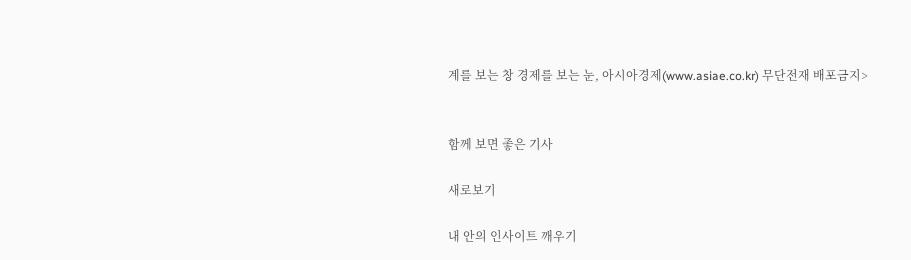계를 보는 창 경제를 보는 눈, 아시아경제(www.asiae.co.kr) 무단전재 배포금지>


함께 보면 좋은 기사

새로보기

내 안의 인사이트 깨우기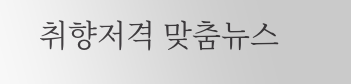취향저격 맞춤뉴스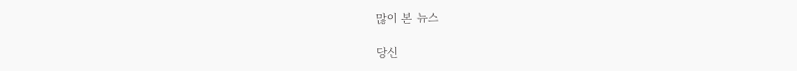많이 본 뉴스

당신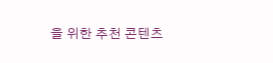을 위한 추천 콘텐츠